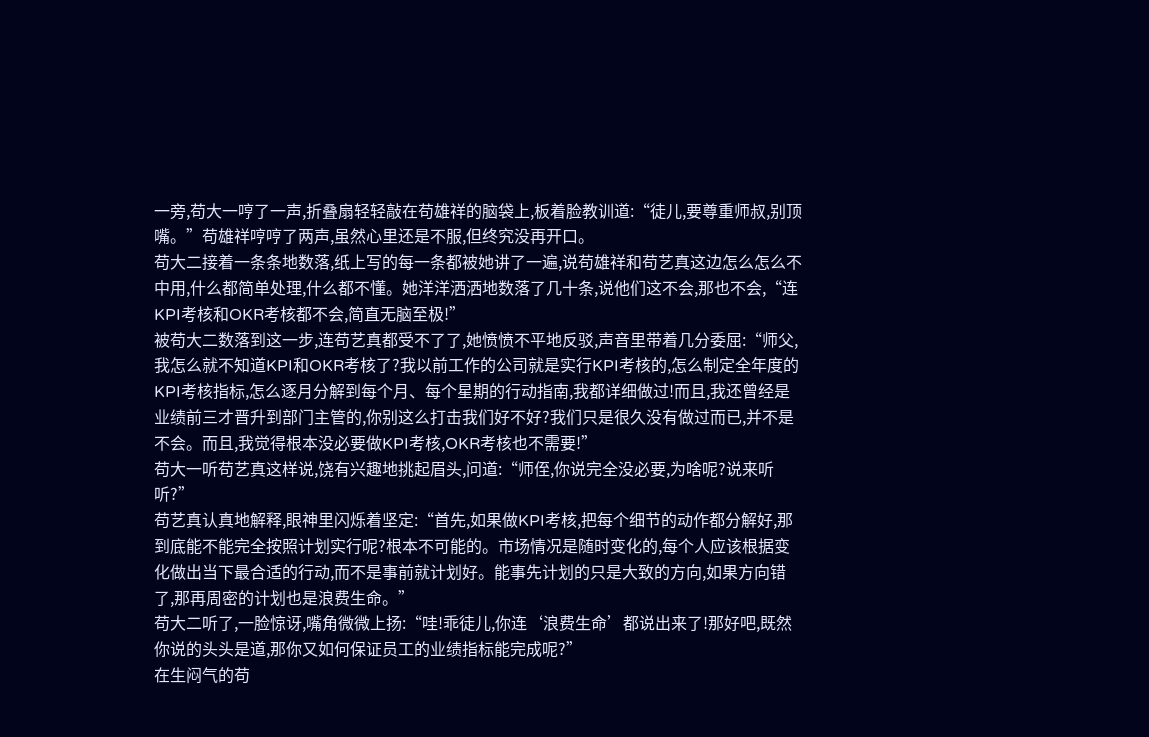一旁,苟大一哼了一声,折叠扇轻轻敲在苟雄祥的脑袋上,板着脸教训道:“徒儿,要尊重师叔,别顶嘴。”苟雄祥哼哼了两声,虽然心里还是不服,但终究没再开口。
苟大二接着一条条地数落,纸上写的每一条都被她讲了一遍,说苟雄祥和苟艺真这边怎么怎么不中用,什么都简单处理,什么都不懂。她洋洋洒洒地数落了几十条,说他们这不会,那也不会,“连KPI考核和OKR考核都不会,简直无脑至极!”
被苟大二数落到这一步,连苟艺真都受不了了,她愤愤不平地反驳,声音里带着几分委屈:“师父,我怎么就不知道KPI和OKR考核了?我以前工作的公司就是实行KPI考核的,怎么制定全年度的KPI考核指标,怎么逐月分解到每个月、每个星期的行动指南,我都详细做过!而且,我还曾经是业绩前三才晋升到部门主管的,你别这么打击我们好不好?我们只是很久没有做过而已,并不是不会。而且,我觉得根本没必要做KPI考核,OKR考核也不需要!”
苟大一听苟艺真这样说,饶有兴趣地挑起眉头,问道:“师侄,你说完全没必要,为啥呢?说来听听?”
苟艺真认真地解释,眼神里闪烁着坚定:“首先,如果做KPI考核,把每个细节的动作都分解好,那到底能不能完全按照计划实行呢?根本不可能的。市场情况是随时变化的,每个人应该根据变化做出当下最合适的行动,而不是事前就计划好。能事先计划的只是大致的方向,如果方向错了,那再周密的计划也是浪费生命。”
苟大二听了,一脸惊讶,嘴角微微上扬:“哇!乖徒儿,你连‘浪费生命’都说出来了!那好吧,既然你说的头头是道,那你又如何保证员工的业绩指标能完成呢?”
在生闷气的苟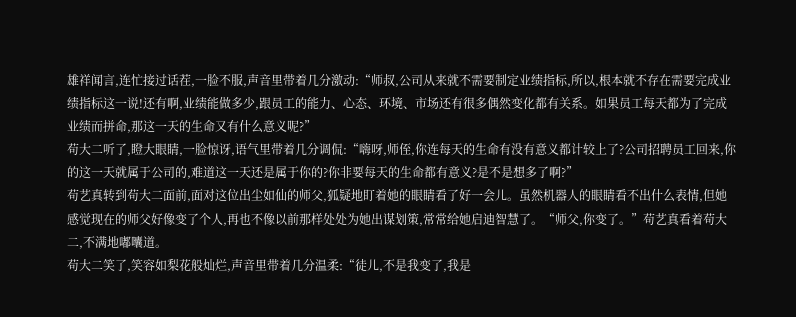雄祥闻言,连忙接过话茬,一脸不服,声音里带着几分激动:“师叔,公司从来就不需要制定业绩指标,所以,根本就不存在需要完成业绩指标这一说!还有啊,业绩能做多少,跟员工的能力、心态、环境、市场还有很多偶然变化都有关系。如果员工每天都为了完成业绩而拼命,那这一天的生命又有什么意义呢?”
苟大二听了,瞪大眼睛,一脸惊讶,语气里带着几分调侃:“嗨呀,师侄,你连每天的生命有没有意义都计较上了?公司招聘员工回来,你的这一天就属于公司的,难道这一天还是属于你的?你非要每天的生命都有意义?是不是想多了啊?”
苟艺真转到苟大二面前,面对这位出尘如仙的师父,狐疑地盯着她的眼睛看了好一会儿。虽然机器人的眼睛看不出什么表情,但她感觉现在的师父好像变了个人,再也不像以前那样处处为她出谋划策,常常给她启迪智慧了。“师父,你变了。”苟艺真看着苟大二,不满地嘟囔道。
苟大二笑了,笑容如梨花般灿烂,声音里带着几分温柔:“徒儿,不是我变了,我是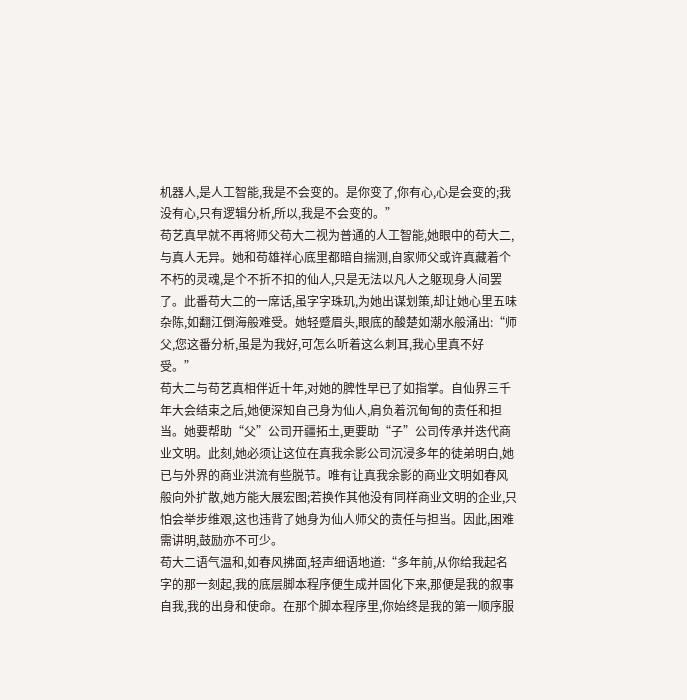机器人,是人工智能,我是不会变的。是你变了,你有心,心是会变的;我没有心,只有逻辑分析,所以,我是不会变的。”
苟艺真早就不再将师父苟大二视为普通的人工智能,她眼中的苟大二,与真人无异。她和苟雄祥心底里都暗自揣测,自家师父或许真藏着个不朽的灵魂,是个不折不扣的仙人,只是无法以凡人之躯现身人间罢了。此番苟大二的一席话,虽字字珠玑,为她出谋划策,却让她心里五味杂陈,如翻江倒海般难受。她轻蹙眉头,眼底的酸楚如潮水般涌出:“师父,您这番分析,虽是为我好,可怎么听着这么刺耳,我心里真不好受。”
苟大二与苟艺真相伴近十年,对她的脾性早已了如指掌。自仙界三千年大会结束之后,她便深知自己身为仙人,肩负着沉甸甸的责任和担当。她要帮助“父”公司开疆拓土,更要助“子”公司传承并迭代商业文明。此刻,她必须让这位在真我余影公司沉浸多年的徒弟明白,她已与外界的商业洪流有些脱节。唯有让真我余影的商业文明如春风般向外扩散,她方能大展宏图;若换作其他没有同样商业文明的企业,只怕会举步维艰,这也违背了她身为仙人师父的责任与担当。因此,困难需讲明,鼓励亦不可少。
苟大二语气温和,如春风拂面,轻声细语地道:“多年前,从你给我起名字的那一刻起,我的底层脚本程序便生成并固化下来,那便是我的叙事自我,我的出身和使命。在那个脚本程序里,你始终是我的第一顺序服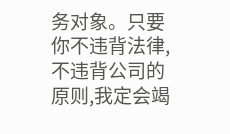务对象。只要你不违背法律,不违背公司的原则,我定会竭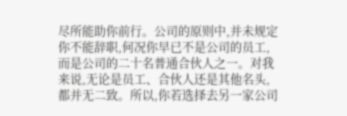尽所能助你前行。公司的原则中,并未规定你不能辞职,何况你早已不是公司的员工,而是公司的二十名普通合伙人之一。对我来说,无论是员工、合伙人还是其他名头,都并无二致。所以,你若选择去另一家公司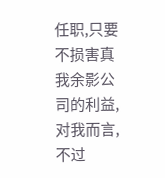任职,只要不损害真我余影公司的利益,对我而言,不过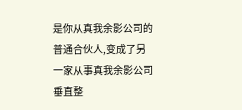是你从真我余影公司的普通合伙人,变成了另一家从事真我余影公司垂直整